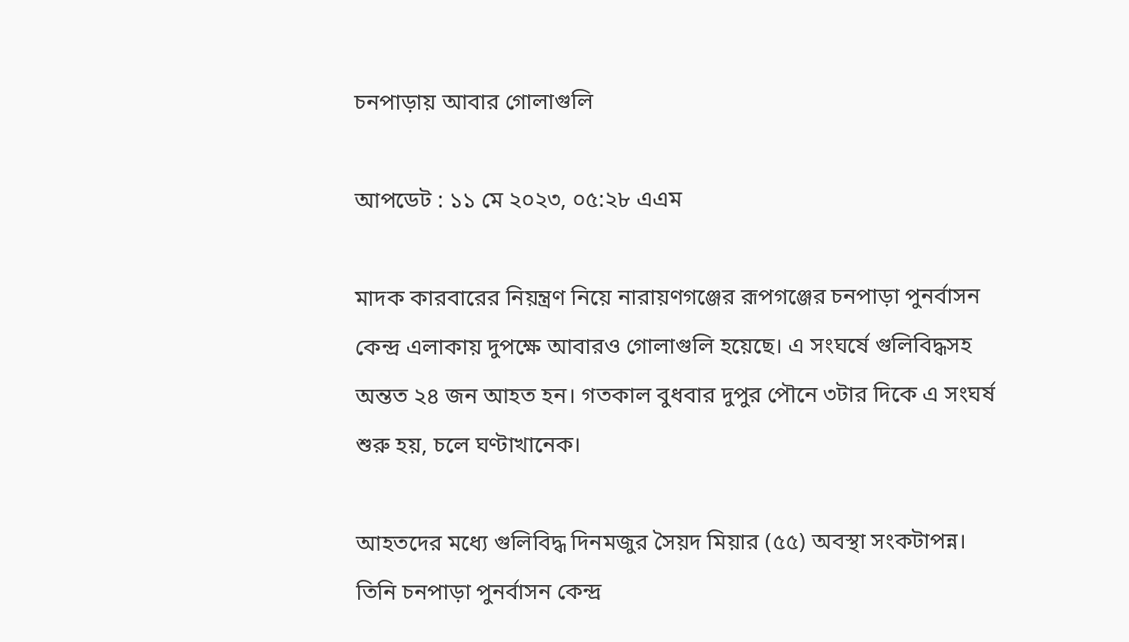চনপাড়ায় আবার গোলাগুলি

আপডেট : ১১ মে ২০২৩, ০৫:২৮ এএম

মাদক কারবারের নিয়ন্ত্রণ নিয়ে নারায়ণগঞ্জের রূপগঞ্জের চনপাড়া পুনর্বাসন কেন্দ্র এলাকায় দুপক্ষে আবারও গোলাগুলি হয়েছে। এ সংঘর্ষে গুলিবিদ্ধসহ অন্তত ২৪ জন আহত হন। গতকাল বুধবার দুপুর পৌনে ৩টার দিকে এ সংঘর্ষ শুরু হয়, চলে ঘণ্টাখানেক।

আহতদের মধ্যে গুলিবিদ্ধ দিনমজুর সৈয়দ মিয়ার (৫৫) অবস্থা সংকটাপন্ন। তিনি চনপাড়া পুনর্বাসন কেন্দ্র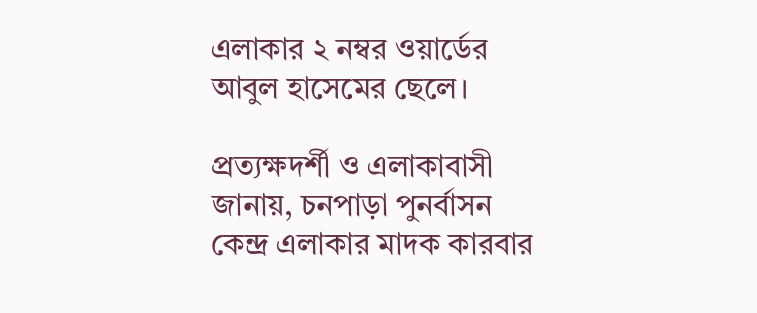এলাকার ২ নম্বর ওয়ার্ডের আবুল হাসেমের ছেলে।

প্রত্যক্ষদর্শী ও এলাকাবাসী জানায়, চনপাড়া পুনর্বাসন কেন্দ্র এলাকার মাদক কারবার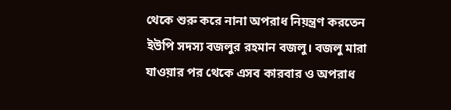থেকে শুরু করে নানা অপরাধ নিয়ন্ত্রণ করতেন ইউপি সদস্য বজলুর রহমান বজলু। বজলু মারা যাওয়ার পর থেকে এসব কারবার ও অপরাধ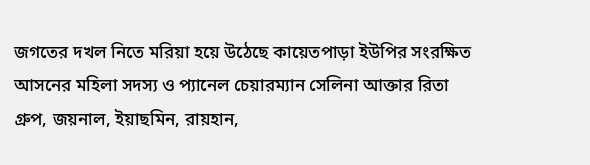জগতের দখল নিতে মরিয়া হয়ে উঠেছে কায়েতপাড়া ইউপির সংরক্ষিত আসনের মহিলা সদস্য ও প্যানেল চেয়ারম্যান সেলিনা আক্তার রিতা গ্রুপ, জয়নাল, ইয়াছমিন, রায়হান,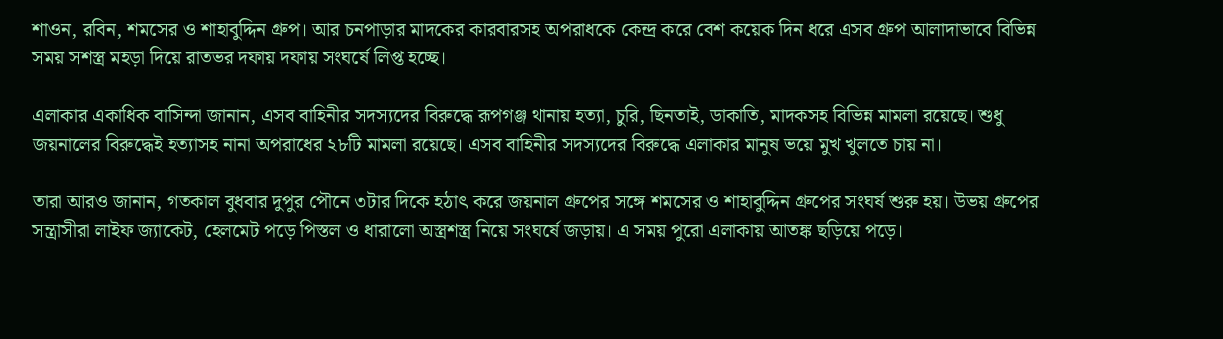শাওন, রবিন, শমসের ও শাহাবুদ্দিন গ্রুপ। আর চনপাড়ার মাদকের কারবারসহ অপরাধকে কেন্দ্র করে বেশ কয়েক দিন ধরে এসব গ্রুপ আলাদাভাবে বিভিন্ন সময় সশস্ত্র মহড়া দিয়ে রাতভর দফায় দফায় সংঘর্ষে লিপ্ত হচ্ছে।

এলাকার একাধিক বাসিন্দা জানান, এসব বাহিনীর সদস্যদের বিরুদ্ধে রূপগঞ্জ থানায় হত্যা, চুরি, ছিনতাই, ডাকাতি, মাদকসহ বিভিন্ন মামলা রয়েছে। শুধু জয়নালের বিরুদ্ধেই হত্যাসহ নানা অপরাধের ২৮টি মামলা রয়েছে। এসব বাহিনীর সদস্যদের বিরুদ্ধে এলাকার মানুষ ভয়ে মুখ খুলতে চায় না।

তারা আরও জানান, গতকাল বুধবার দুপুর পৌনে ৩টার দিকে হঠাৎ করে জয়নাল গ্রুপের সঙ্গে শমসের ও শাহাবুদ্দিন গ্রুপের সংঘর্ষ শুরু হয়। উভয় গ্রুপের সন্ত্রাসীরা লাইফ জ্যাকেট, হেলমেট পড়ে পিস্তল ও ধারালো অস্ত্রশস্ত্র নিয়ে সংঘর্ষে জড়ায়। এ সময় পুরো এলাকায় আতঙ্ক ছড়িয়ে পড়ে।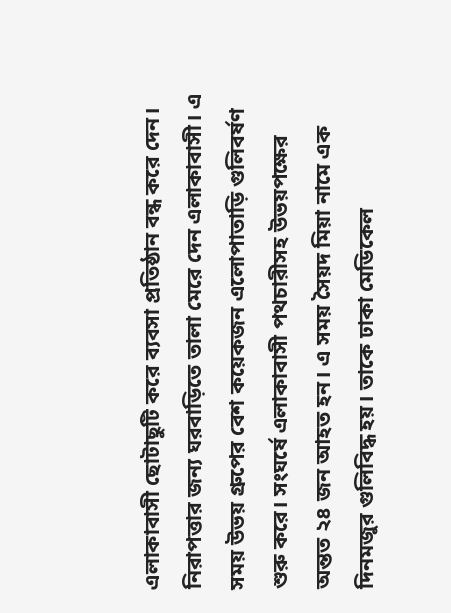এলাকাবাসী ছোটাছুটি করে ব্যবসা প্রতিষ্ঠান বন্ধ করে দেন। নিরাপত্তার জন্য ঘরবাড়িতে তালা মেরে দেন এলাকাবাসী। এ সময় উভয় গ্রুপের বেশ কয়েকজন এলোপাতাড়ি গুলিবর্ষণ শুরু করে। সংঘর্ষে এলাকাবাসী পথচারীসহ উভয়পক্ষের অন্তত ২৪ জন আহত হন। এ সময় সৈয়দ মিয়া নামে এক দিনমজুর গুলিবিদ্ধ হয়। তাকে ঢাকা মেডিকেল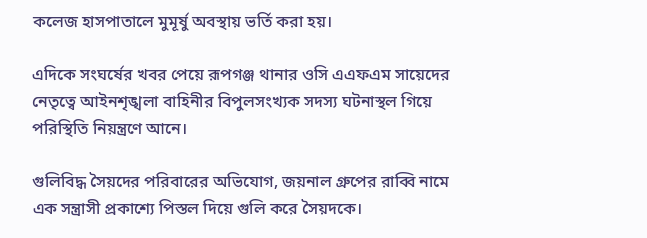কলেজ হাসপাতালে মুমূর্ষু অবস্থায় ভর্তি করা হয়।

এদিকে সংঘর্ষের খবর পেয়ে রূপগঞ্জ থানার ওসি এএফএম সায়েদের নেতৃত্বে আইনশৃঙ্খলা বাহিনীর বিপুলসংখ্যক সদস্য ঘটনাস্থল গিয়ে পরিস্থিতি নিয়ন্ত্রণে আনে।

গুলিবিদ্ধ সৈয়দের পরিবারের অভিযোগ, জয়নাল গ্রুপের রাব্বি নামে এক সন্ত্রাসী প্রকাশ্যে পিস্তল দিয়ে গুলি করে সৈয়দকে।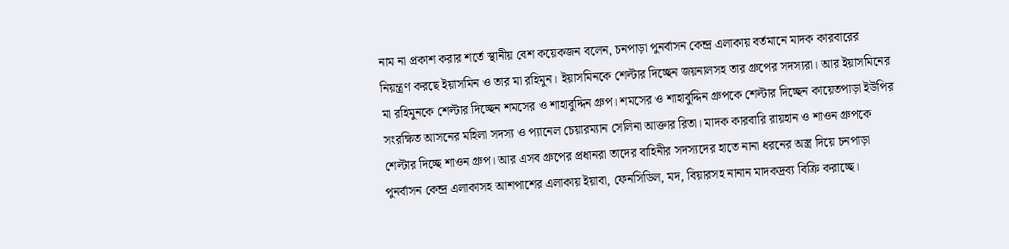নাম না প্রকাশ করার শর্তে স্থানীয় বেশ কয়েকজন বলেন, চনপাড়া পুনর্বাসন কেন্দ্র এলাকায় বর্তমানে মাদক কারবারের নিয়ন্ত্রণ করছে ইয়াসমিন ও তার মা রহিমুন। ইয়াসমিনকে শেল্টার দিচ্ছেন জয়নালসহ তার গ্রুপের সদস্যরা। আর ইয়াসমিনের মা রহিমুনকে শেল্টার দিচ্ছেন শমসের ও শাহাবুদ্দিন গ্রুপ। শমসের ও শাহাবুদ্দিন গ্রুপকে শেল্টার দিচ্ছেন কায়েতপাড়া ইউপির সংরক্ষিত আসনের মহিলা সদস্য ও প্যানেল চেয়ারম্যান সেলিনা আক্তার রিতা। মাদক কারবারি রায়হান ও শাওন গ্রুপকে শেল্টার দিচ্ছে শাওন গ্রুপ। আর এসব গ্রুপের প্রধানরা তাদের বাহিনীর সদস্যদের হাতে নানা ধরনের অস্ত্র দিয়ে চনপাড়া পুনর্বাসন কেন্দ্র এলাকাসহ আশপাশের এলাকায় ইয়াবা, ফেনসিডিল, মদ, বিয়ারসহ নানান মাদকদ্রব্য বিক্রি করাচ্ছে।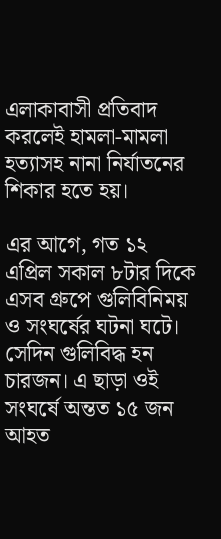এলাকাবাসী প্রতিবাদ করলেই হামলা-মামলা হত্যাসহ নানা নির্যাতনের শিকার হতে হয়।

এর আগে, গত ১২ এপ্রিল সকাল ৮টার দিকে এসব গ্রুপে গুলিবিনিময় ও সংঘর্ষের ঘটনা ঘটে। সেদিন গুলিবিদ্ধ হন চারজন। এ ছাড়া ওই সংঘর্ষে অন্তত ১৫ জন আহত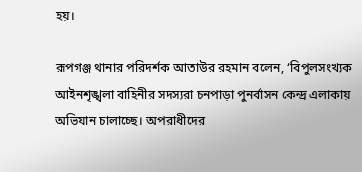হয়।

রূপগঞ্জ থানার পরিদর্শক আতাউর রহমান বলেন, ‘বিপুলসংখ্যক আইনশৃঙ্খলা বাহিনীর সদস্যরা চনপাড়া পুনর্বাসন কেন্দ্র এলাকায় অভিযান চালাচ্ছে। অপরাধীদের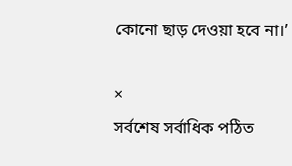কোনো ছাড় দেওয়া হবে না।’

×
সর্বশেষ সর্বাধিক পঠিত